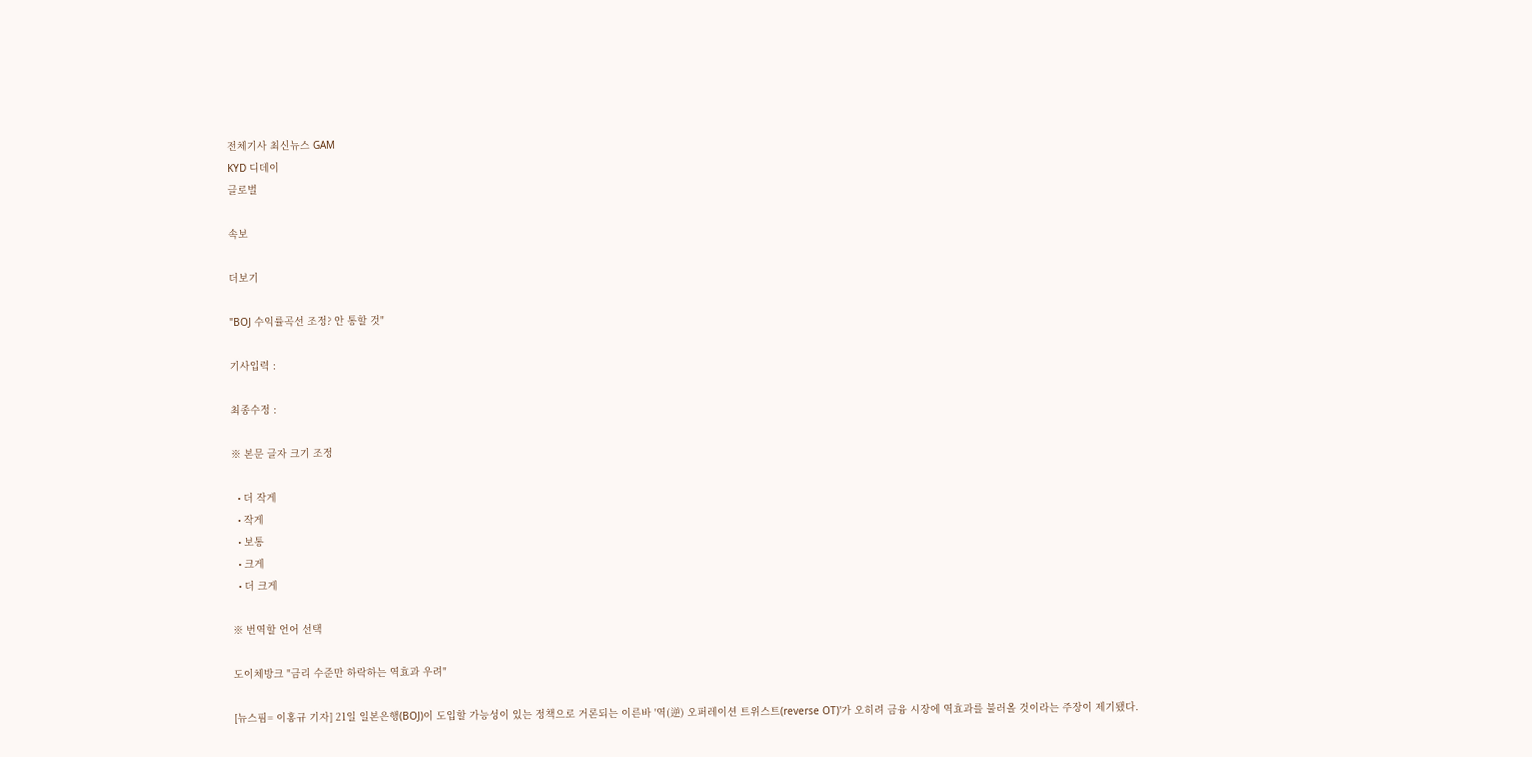전체기사 최신뉴스 GAM
KYD 디데이
글로벌

속보

더보기

"BOJ 수익률곡선 조정? 안 통할 것"

기사입력 :

최종수정 :

※ 본문 글자 크기 조정

  • 더 작게
  • 작게
  • 보통
  • 크게
  • 더 크게

※ 번역할 언어 선택

도이체방크 "금리 수준만 하락하는 역효과 우려"

[뉴스핌= 이홍규 기자] 21일 일본은행(BOJ)이 도입할 가능성이 있는 정책으로 거론되는 이른바 '역(逆) 오퍼레이션 트위스트(reverse OT)'가 오히려 금융 시장에 역효과를 불러올 것이라는 주장이 제기됐다.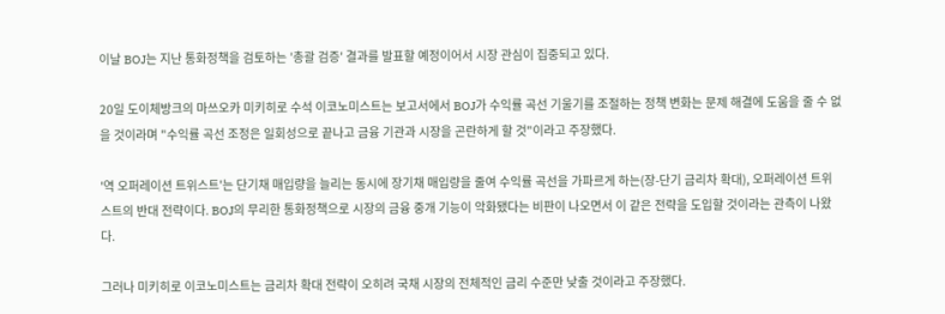이날 BOJ는 지난 통화정책을 검토하는 '총괄 검증' 결과를 발표할 예정이어서 시장 관심이 집중되고 있다.

20일 도이체방크의 마쓰오카 미키히로 수석 이코노미스트는 보고서에서 BOJ가 수익률 곡선 기울기를 조절하는 정책 변화는 문제 해결에 도움을 줄 수 없을 것이라며 "수익률 곡선 조정은 일회성으로 끝나고 금융 기관과 시장을 곤란하게 할 것"이라고 주장했다.

'역 오퍼레이션 트위스트'는 단기채 매입량을 늘리는 동시에 장기채 매입량을 줄여 수익률 곡선을 가파르게 하는(장-단기 금리차 확대), 오퍼레이션 트위스트의 반대 전략이다. BOJ의 무리한 통화정책으로 시장의 금융 중개 기능이 악화됐다는 비판이 나오면서 이 같은 전략을 도입할 것이라는 관측이 나왔다.

그러나 미키히로 이코노미스트는 금리차 확대 전략이 오히려 국채 시장의 전체적인 금리 수준만 낮출 것이라고 주장했다.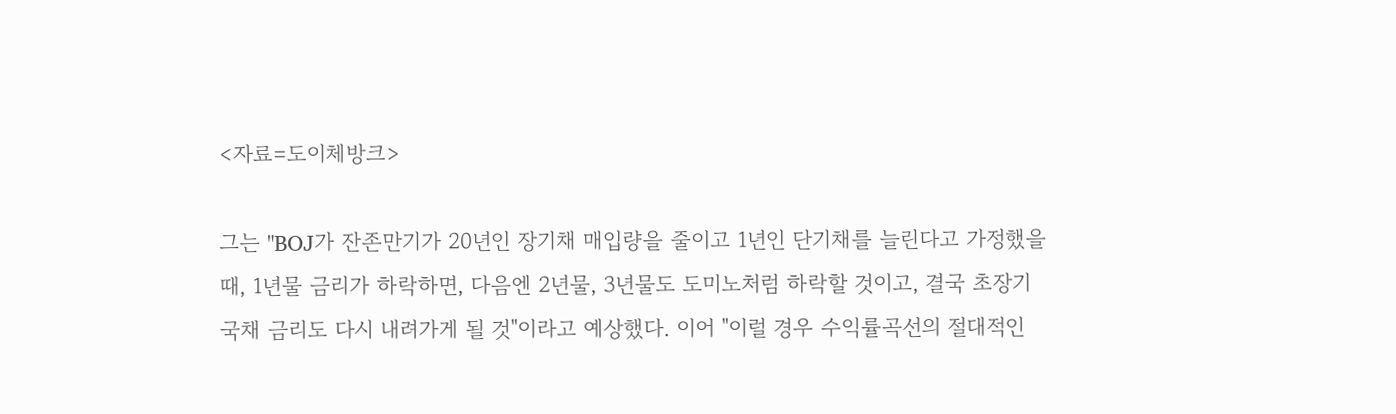<자료=도이체방크>

그는 "BOJ가 잔존만기가 20년인 장기채 매입량을 줄이고 1년인 단기채를 늘린다고 가정했을 때, 1년물 금리가 하락하면, 다음엔 2년물, 3년물도 도미노처럼 하락할 것이고, 결국 초장기 국채 금리도 다시 내려가게 될 것"이라고 예상했다. 이어 "이럴 경우 수익률곡선의 절대적인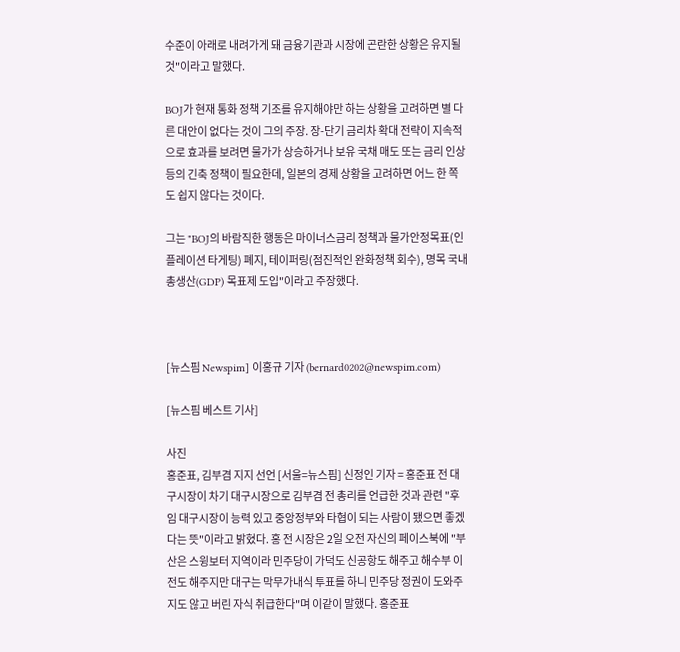수준이 아래로 내려가게 돼 금융기관과 시장에 곤란한 상황은 유지될 것"이라고 말했다.

BOJ가 현재 통화 정책 기조를 유지해야만 하는 상황을 고려하면 별 다른 대안이 없다는 것이 그의 주장. 장-단기 금리차 확대 전략이 지속적으로 효과를 보려면 물가가 상승하거나 보유 국채 매도 또는 금리 인상 등의 긴축 정책이 필요한데, 일본의 경제 상황을 고려하면 어느 한 쪽도 쉽지 않다는 것이다.

그는 "BOJ의 바람직한 행동은 마이너스금리 정책과 물가안정목표(인플레이션 타게팅) 폐지, 테이퍼링(점진적인 완화정책 회수), 명목 국내총생산(GDP) 목표제 도입"이라고 주장했다.



[뉴스핌 Newspim] 이홍규 기자 (bernard0202@newspim.com)

[뉴스핌 베스트 기사]

사진
홍준표, 김부겸 지지 선언 [서울=뉴스핌] 신정인 기자 = 홍준표 전 대구시장이 차기 대구시장으로 김부겸 전 총리를 언급한 것과 관련 "후임 대구시장이 능력 있고 중앙정부와 타협이 되는 사람이 됐으면 좋겠다는 뜻"이라고 밝혔다. 홍 전 시장은 2일 오전 자신의 페이스북에 "부산은 스윙보터 지역이라 민주당이 가덕도 신공항도 해주고 해수부 이전도 해주지만 대구는 막무가내식 투표를 하니 민주당 정권이 도와주지도 않고 버린 자식 취급한다"며 이같이 말했다. 홍준표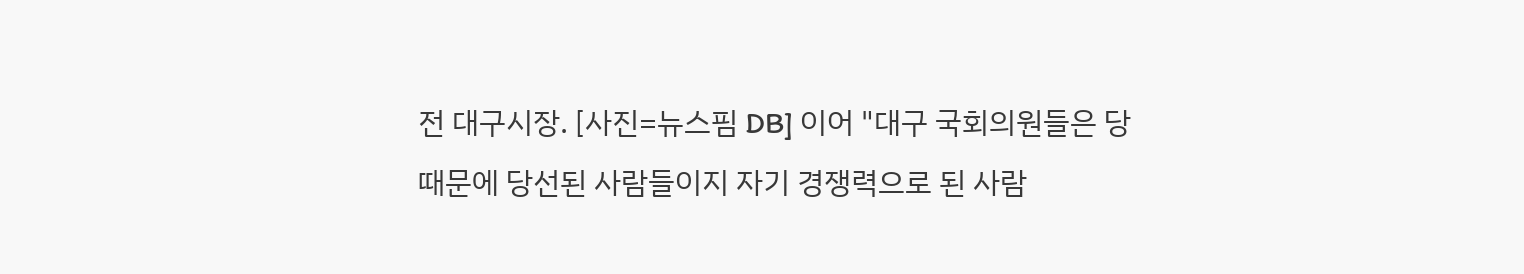전 대구시장. [사진=뉴스핌 DB] 이어 "대구 국회의원들은 당 때문에 당선된 사람들이지 자기 경쟁력으로 된 사람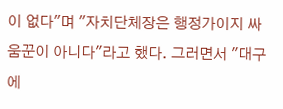이 없다"며 "자치단체장은 행정가이지 싸움꾼이 아니다"라고 했다. 그러면서 "대구에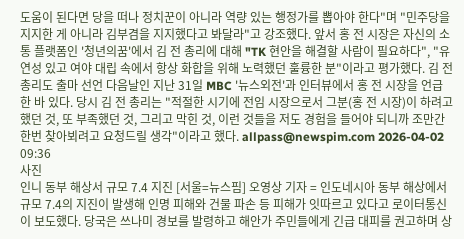도움이 된다면 당을 떠나 정치꾼이 아니라 역량 있는 행정가를 뽑아야 한다"며 "민주당을 지지한 게 아니라 김부겸을 지지했다고 봐달라"고 강조했다. 앞서 홍 전 시장은 자신의 소통 플랫폼인 '청년의꿈'에서 김 전 총리에 대해 "TK 현안을 해결할 사람이 필요하다", "유연성 있고 여야 대립 속에서 항상 화합을 위해 노력했던 훌륭한 분"이라고 평가했다. 김 전 총리도 출마 선언 다음날인 지난 31일 MBC '뉴스외전'과 인터뷰에서 홍 전 시장을 언급한 바 있다. 당시 김 전 총리는 "적절한 시기에 전임 시장으로서 그분(홍 전 시장)이 하려고 했던 것, 또 부족했던 것, 그리고 막힌 것, 이런 것들을 저도 경험을 들어야 되니까 조만간 한번 찾아뵈려고 요청드릴 생각"이라고 했다. allpass@newspim.com 2026-04-02 09:36
사진
인니 동부 해상서 규모 7.4 지진 [서울=뉴스핌] 오영상 기자 = 인도네시아 동부 해상에서 규모 7.4의 지진이 발생해 인명 피해와 건물 파손 등 피해가 잇따르고 있다고 로이터통신이 보도했다. 당국은 쓰나미 경보를 발령하고 해안가 주민들에게 긴급 대피를 권고하며 상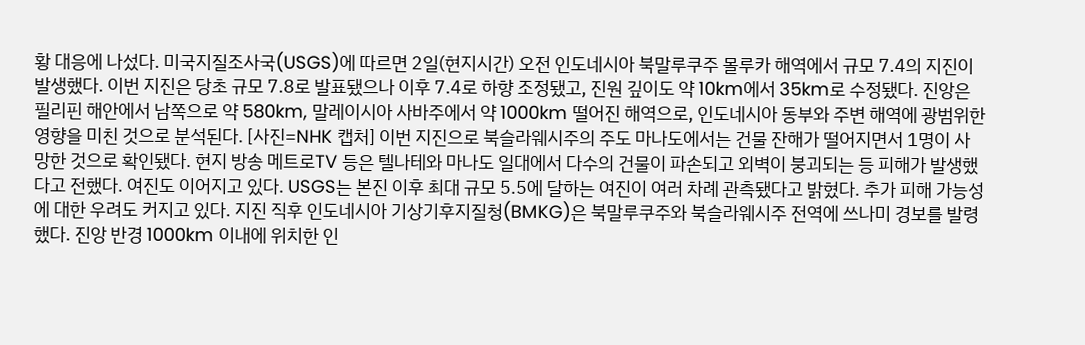황 대응에 나섰다. 미국지질조사국(USGS)에 따르면 2일(현지시간) 오전 인도네시아 북말루쿠주 몰루카 해역에서 규모 7.4의 지진이 발생했다. 이번 지진은 당초 규모 7.8로 발표됐으나 이후 7.4로 하향 조정됐고, 진원 깊이도 약 10km에서 35km로 수정됐다. 진앙은 필리핀 해안에서 남쪽으로 약 580km, 말레이시아 사바주에서 약 1000km 떨어진 해역으로, 인도네시아 동부와 주변 해역에 광범위한 영향을 미친 것으로 분석된다. [사진=NHK 캡처] 이번 지진으로 북슬라웨시주의 주도 마나도에서는 건물 잔해가 떨어지면서 1명이 사망한 것으로 확인됐다. 현지 방송 메트로TV 등은 텔나테와 마나도 일대에서 다수의 건물이 파손되고 외벽이 붕괴되는 등 피해가 발생했다고 전했다. 여진도 이어지고 있다. USGS는 본진 이후 최대 규모 5.5에 달하는 여진이 여러 차례 관측됐다고 밝혔다. 추가 피해 가능성에 대한 우려도 커지고 있다. 지진 직후 인도네시아 기상기후지질청(BMKG)은 북말루쿠주와 북슬라웨시주 전역에 쓰나미 경보를 발령했다. 진앙 반경 1000km 이내에 위치한 인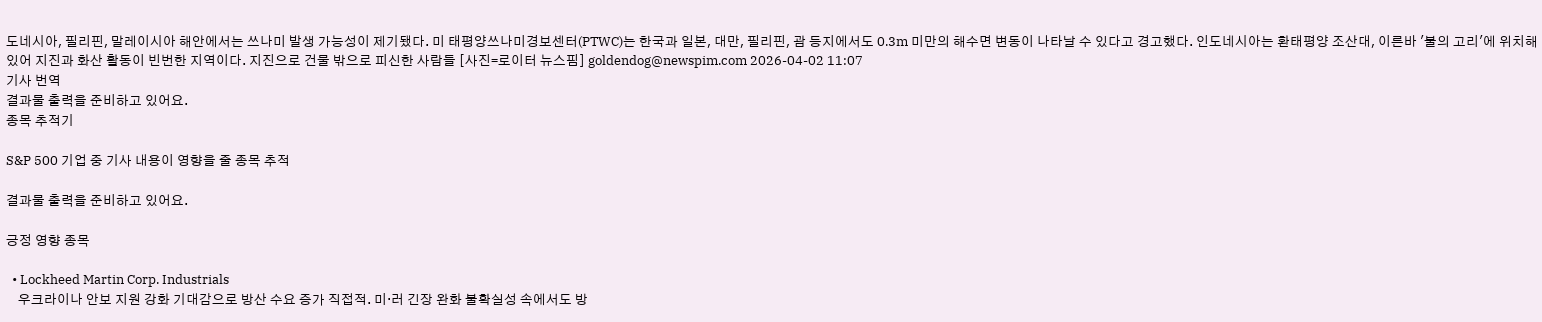도네시아, 필리핀, 말레이시아 해안에서는 쓰나미 발생 가능성이 제기됐다. 미 태평양쓰나미경보센터(PTWC)는 한국과 일본, 대만, 필리핀, 괌 등지에서도 0.3m 미만의 해수면 변동이 나타날 수 있다고 경고했다. 인도네시아는 환태평양 조산대, 이른바 '불의 고리'에 위치해 있어 지진과 화산 활동이 빈번한 지역이다. 지진으로 건물 밖으로 피신한 사람들 [사진=로이터 뉴스핌] goldendog@newspim.com 2026-04-02 11:07
기사 번역
결과물 출력을 준비하고 있어요.
종목 추적기

S&P 500 기업 중 기사 내용이 영향을 줄 종목 추적

결과물 출력을 준비하고 있어요.

긍정 영향 종목

  • Lockheed Martin Corp. Industrials
    우크라이나 안보 지원 강화 기대감으로 방산 수요 증가 직접적. 미·러 긴장 완화 불확실성 속에서도 방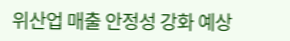위산업 매출 안정성 강화 예상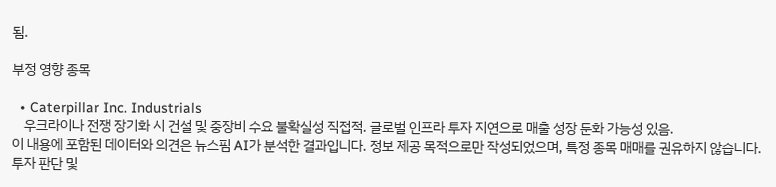됨.

부정 영향 종목

  • Caterpillar Inc. Industrials
    우크라이나 전쟁 장기화 시 건설 및 중장비 수요 불확실성 직접적. 글로벌 인프라 투자 지연으로 매출 성장 둔화 가능성 있음.
이 내용에 포함된 데이터와 의견은 뉴스핌 AI가 분석한 결과입니다. 정보 제공 목적으로만 작성되었으며, 특정 종목 매매를 권유하지 않습니다. 투자 판단 및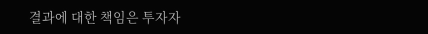결과에 대한 책임은 투자자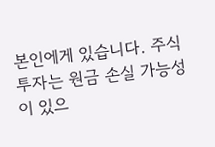본인에게 있습니다. 주식 투자는 원금 손실 가능성이 있으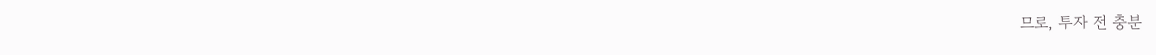므로, 투자 전 충분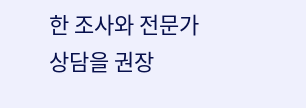한 조사와 전문가 상담을 권장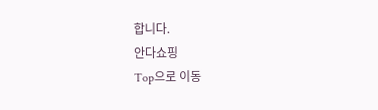합니다.
안다쇼핑
Top으로 이동